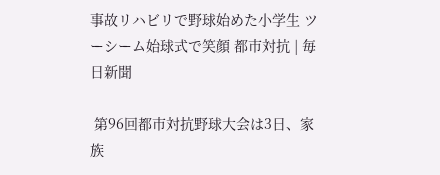事故リハビリで野球始めた小学生 ツーシーム始球式で笑顔 都市対抗 | 毎日新聞

 第96回都市対抗野球大会は3日、家族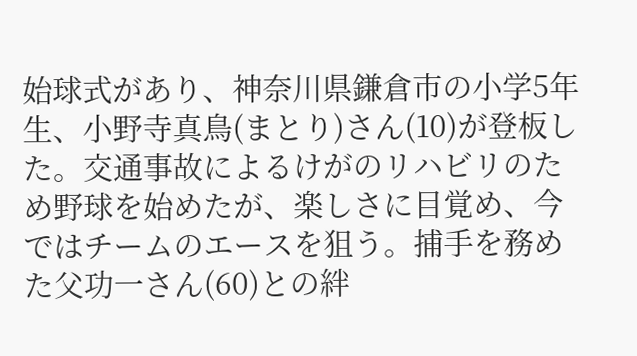始球式があり、神奈川県鎌倉市の小学5年生、小野寺真鳥(まとり)さん(10)が登板した。交通事故によるけがのリハビリのため野球を始めたが、楽しさに目覚め、今ではチームのエースを狙う。捕手を務めた父功一さん(60)との絆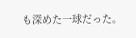も深めた一球だった。